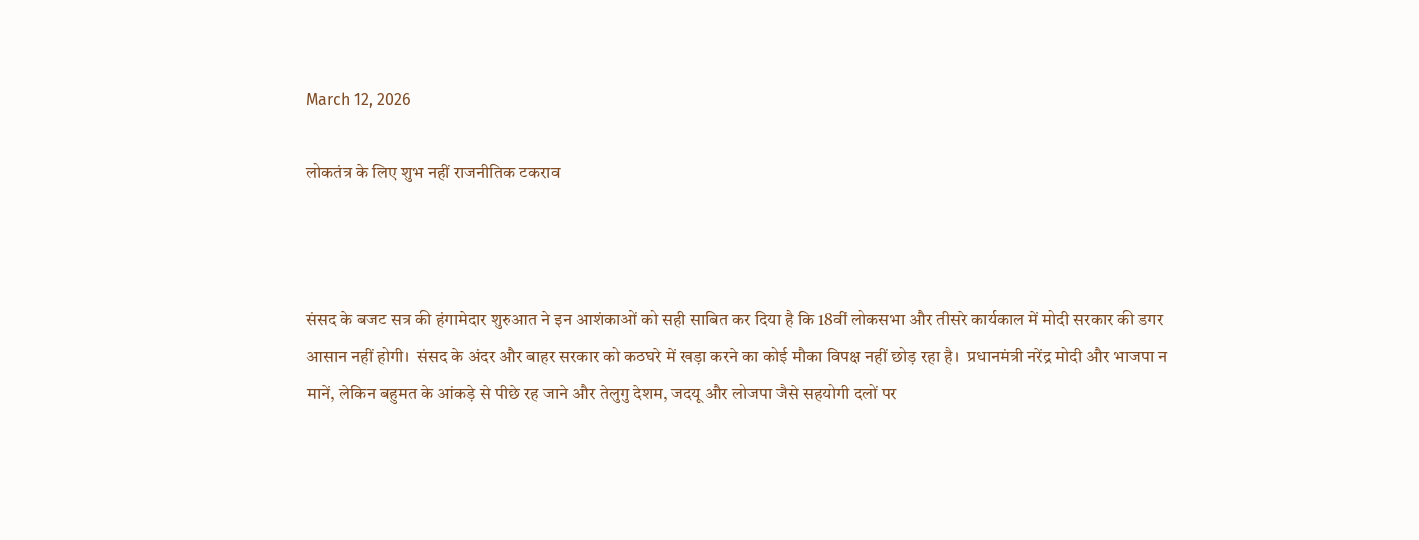March 12, 2026

लोकतंत्र के लिए शुभ नहीं राजनीतिक टकराव



संसद के बजट सत्र की हंगामेदार शुरुआत ने इन आशंकाओं को सही साबित कर दिया है कि 18वीं लोकसभा और तीसरे कार्यकाल में मोदी सरकार की डगर आसान नहीं होगी।  संसद के अंदर और बाहर सरकार को कठघरे में खड़ा करने का कोई मौका विपक्ष नहीं छोड़ रहा है।  प्रधानमंत्री नरेंद्र मोदी और भाजपा न मानें, लेकिन बहुमत के आंकड़े से पीछे रह जाने और तेलुगु देशम, जदयू और लोजपा जैसे सहयोगी दलों पर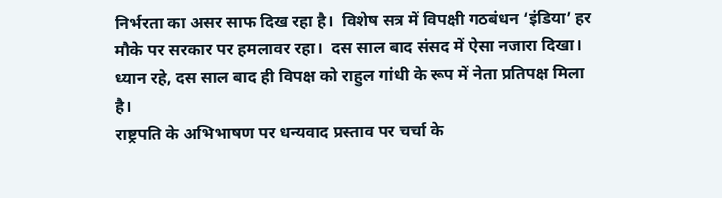निर्भरता का असर साफ दिख रहा है।  विशेष सत्र में विपक्षी गठबंधन ‘इंडिया’ हर मौके पर सरकार पर हमलावर रहा।  दस साल बाद संसद में ऐसा नजारा दिखा।  ध्यान रहे, दस साल बाद ही विपक्ष को राहुल गांधी के रूप में नेता प्रतिपक्ष मिला है।
राष्ट्रपति के अभिभाषण पर धन्यवाद प्रस्ताव पर चर्चा के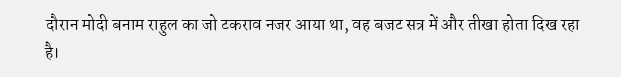दौरान मोदी बनाम राहुल का जो टकराव नजर आया था, वह बजट सत्र में और तीखा होता दिख रहा है।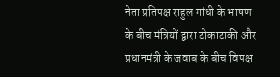नेता प्रतिपक्ष राहुल गांधी के भाषण के बीच मंत्रियों द्वारा टोकाटाकी और प्रधानमंत्री के जवाब के बीच विपक्ष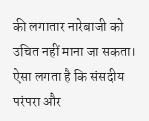की लगातार नारेबाजी को उचित नहीं माना जा सकता।  ऐसा लगता है कि संसदीय परंपरा और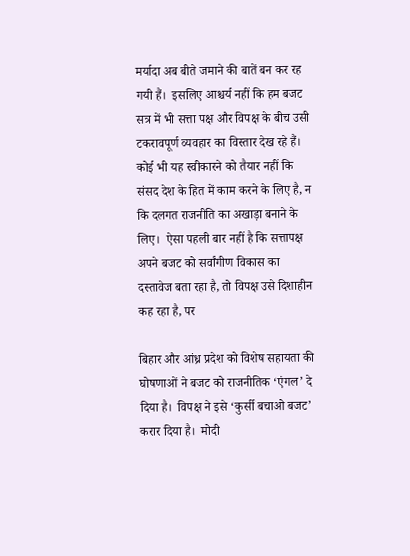मर्यादा अब बीते जमाने की बातें बन कर रह गयी हैं।  इसलिए आश्चर्य नहीं कि हम बजट सत्र में भी सत्ता पक्ष और विपक्ष के बीच उसी टकरावपूर्ण व्यवहार का विस्तार देख रहे हैं।
कोई भी यह स्वीकारने को तैयार नहीं कि संसद देश के हित में काम करने के लिए है, न कि दलगत राजनीति का अखाड़ा बनाने के लिए।  ऐसा पहली बार नहीं है कि सत्तापक्ष अपने बजट को सर्वांगीण विकास का दस्तावेज बता रहा है, तो विपक्ष उसे दिशाहीन कह रहा है, पर

बिहार और आंध्र प्रदेश को विशेष सहायता की घोषणाओं ने बजट को राजनीतिक ‘एंगल’ दे दिया है।  विपक्ष ने इसे ‘कुर्सी बचाओ बजट’ करार दिया है।  मोदी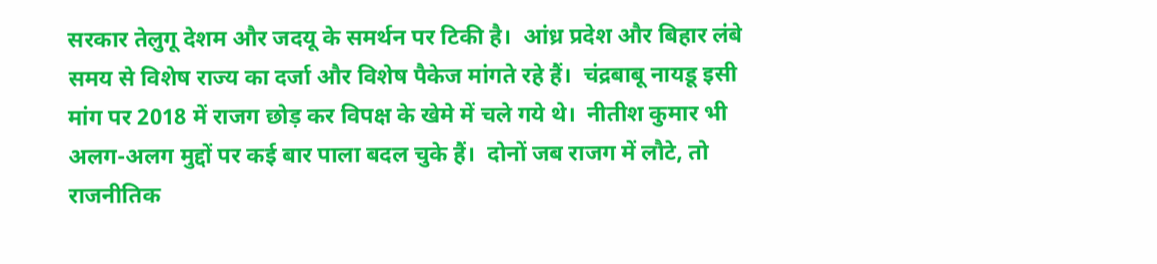सरकार तेलुगू देशम और जदयू के समर्थन पर टिकी है।  आंध्र प्रदेश और बिहार लंबे समय से विशेष राज्य का दर्जा और विशेष पैकेज मांगते रहे हैं।  चंद्रबाबू नायडू इसी मांग पर 2018 में राजग छोड़ कर विपक्ष के खेमे में चले गये थे।  नीतीश कुमार भी अलग-अलग मुद्दों पर कई बार पाला बदल चुके हैं।  दोनों जब राजग में लौटे, तो राजनीतिक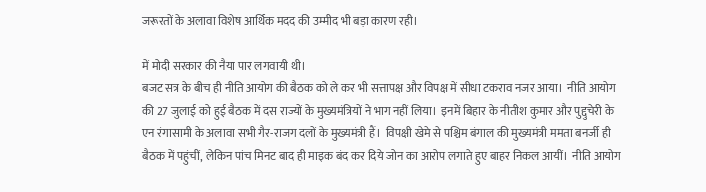जरूरतों के अलावा विशेष आर्थिक मदद की उम्मीद भी बड़ा कारण रही।

में मोदी सरकार की नैया पार लगवायी थी।
बजट सत्र के बीच ही नीति आयोग की बैठक को ले कर भी सत्तापक्ष और विपक्ष में सीधा टकराव नजर आया।  नीति आयोग की 27 जुलाई को हुई बैठक में दस राज्यों के मुख्यमंत्रियों ने भाग नहीं लिया।  इनमें बिहार के नीतीश कुमार और पुद्दुचेरी के एन रंगासामी के अलावा सभी गैर-राजग दलों के मुख्यमंत्री हैं।  विपक्षी खेमे से पश्चिम बंगाल की मुख्यमंत्री ममता बनर्जी ही बैठक में पहुंचीं, लेकिन पांच मिनट बाद ही माइक बंद कर दिये जोन का आरोप लगाते हुए बाहर निकल आयीं।  नीति आयोग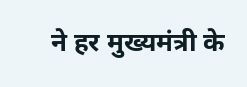ने हर मुख्यमंत्री के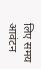लिए समय आवंटन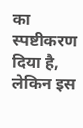का स्पष्टीकरण दिया है, लेकिन इस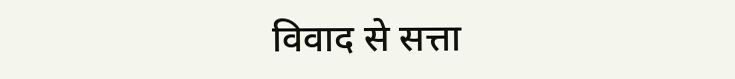विवाद से सत्ता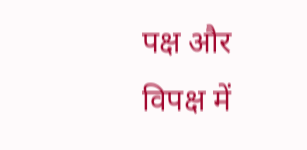पक्ष और विपक्ष में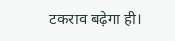टकराव बढ़ेगा ही।